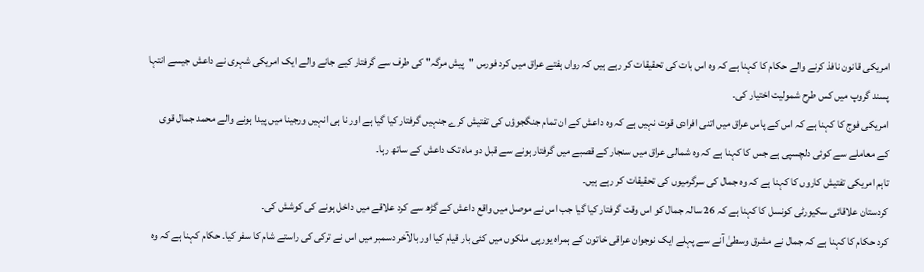امریکی قانون نافذ کرنے والے حکام کا کہنا ہے کہ وہ اس بات کی تحقیقات کر رہے ہیں کہ رواں ہفتے عراق میں کرد فورس "پیش مرگہ" کی طرف سے گرفتار کیے جانے والے ایک امریکی شہری نے داعش جیسے انتہا پسند گروپ میں کس طرح شمولیت اختیار کی۔
امریکی فوج کا کہنا ہے کہ اس کے پاس عراق میں اتنی افرادی قوت نہیں ہے کہ وہ داعش کے ان تمام جنگجوؤں کی تفتیش کرے جنہیں گرفتار کیا گیا ہے اور نا ہی انہیں ورجینا میں پیدا ہونے والے محمد جمال قوی کے معاملے سے کوئی دلچسپی ہے جس کا کہنا ہے کہ وہ شمالی عراق میں سنجار کے قصبے میں گرفتار ہونے سے قبل دو ماہ تک داعش کے ساتھ رہا۔
تاہم امریکی تفتیش کاروں کا کہنا ہے کہ وہ جمال کی سرگرمیوں کی تحقیقات کر رہے ہیں۔
کردستان علاقائی سکیورٹی کونسل کا کہنا ہے کہ 26 سالہ جمال کو اس وقت گرفتار کیا گیا جب اس نے موصل میں واقع داعش کے گڑھ سے کرد علاقے میں داخل ہونے کی کوشش کی۔
کرد حکام کا کہنا ہے کہ جمال نے مشرق وسطیٰ آنے سے پہلے ایک نوجوان عراقی خاتون کے ہمراہ یورپی ملکوں میں کئی بار قیام کیا اور بالآخر دسمبر میں اس نے ترکی کی راستے شام کا سفر کیا۔ حکام کہنا ہے کہ وہ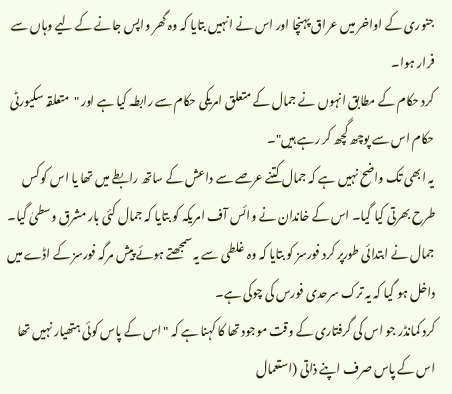جنوری کے اواخر میں عراق پہنچا اور اس نے انہیں بتایا کہ وہ گھر واپس جانے کے لیے وہاں سے فرار ہوا۔
کرد حکام کے مطابق انہوں نے جمال کے متعلق امریکی حکام سے رابطہ کیا ہے اور "متعلقہ سکیورٹی حکام اس سے پوچھ گچھ کر رہے ہیں"۔
یہ ابھی تک واضح نہیں ہے کہ جمال کتنے عرصے سے داعش کے ساتھ رابطے میں تھا یا اس کو کس طرح بھرتی کیا گیا۔ اس کے خاندان نے وائس آف امریکہ کو بتایا کہ جمال کئی بار مشرق وسطیٰ گیا۔
جمال نے ابتدائی طورپر کرد فورسز کو بتایا کہ وہ غلطی سے یہ سمجھتے ہوئے پیش مرگہ فورسز کے اڈے میں داخل ہو گیا کہ یہ ترک سرحدی فورس کی چوکی ہے۔
کرد کمانڈر جو اس کی گرفتاری کے وقت موجود تھا کا کہنا ہے کہ "اس کے پاس کوئی ہتھیار نہیں تھا اس کے پاس صرف اپنے ذاتی (استعمال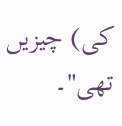کی) چیزیں تھی"۔